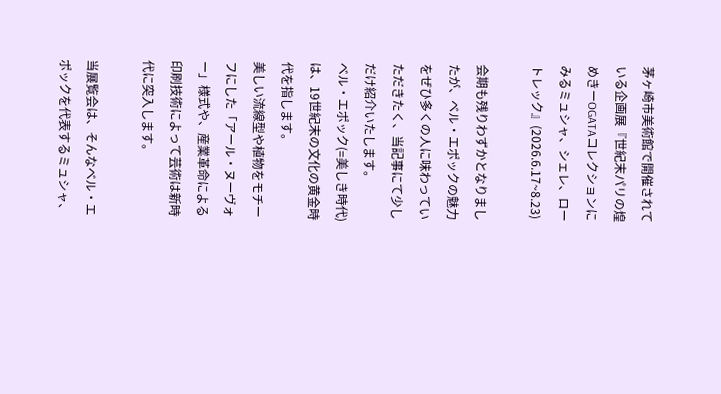茅ヶ崎市美術館で開催されている企画展『世紀末パリの煌めきーOGATAコレクションにみるミュシャ、シェレ、ロートレック』(2026.6.17~8.23)

会期も残りわずかとなりましたが、ベル・エポックの魅力をぜひ多くの人に味わっていただきたく、当記事にて少しだけ紹介いたします。
ベル・エポック(=美しき時代)は、19世紀末の文化の黄金時代を指します。
美しい流線型や植物をモチーフにした「アール・ヌーヴォー」様式や、産業革命による印刷技術によって芸術は新時代に突入します。

当展覧会は、そんなベル・エポックを代表するミュシャ、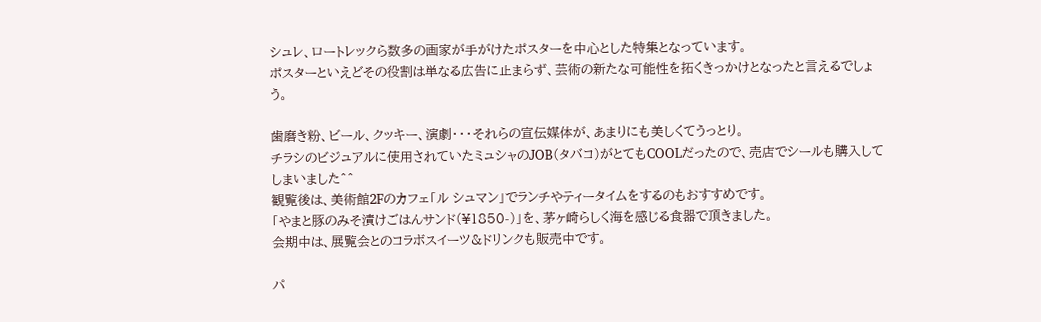シュレ、ロートレックら数多の画家が手がけたポスターを中心とした特集となっています。
ポスターといえどその役割は単なる広告に止まらず、芸術の新たな可能性を拓くきっかけとなったと言えるでしょう。

歯磨き粉、ビール、クッキー、演劇・・・それらの宣伝媒体が、あまりにも美しくてうっとり。
チラシのビジュアルに使用されていたミュシャのJOB(タバコ)がとてもCOOLだったので、売店でシールも購入してしまいました^^
観覧後は、美術館2Fのカフェ「ル シュマン」でランチやティータイムをするのもおすすめです。
「やまと豚のみそ漬けごはんサンド(¥1850-)」を、茅ヶ崎らしく海を感じる食器で頂きました。
会期中は、展覧会とのコラボスイーツ&ドリンクも販売中です。

パ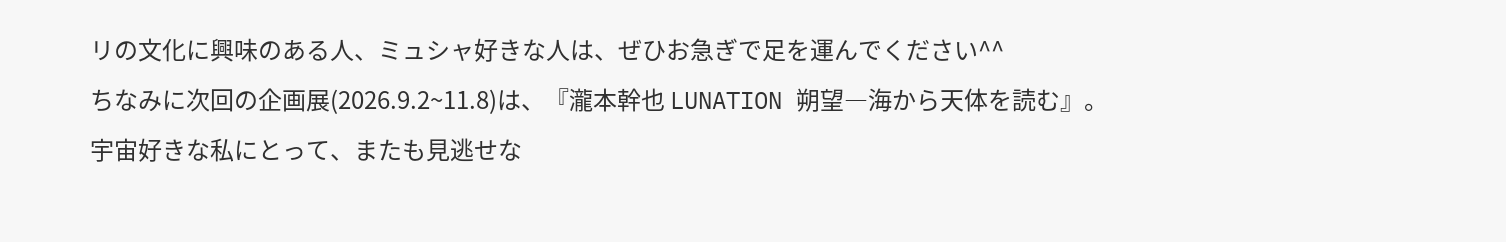リの文化に興味のある人、ミュシャ好きな人は、ぜひお急ぎで足を運んでください^^
ちなみに次回の企画展(2026.9.2~11.8)は、『瀧本幹也 LUNATION 朔望―海から天体を読む』。
宇宙好きな私にとって、またも見逃せな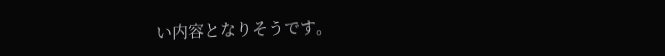い内容となりそうです。